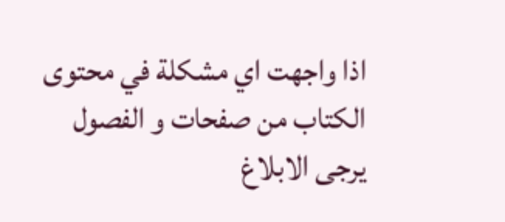اذا واجهت اي مشكلة في محتوى الكتاب من صفحات و الفصول يرجى الابلاغ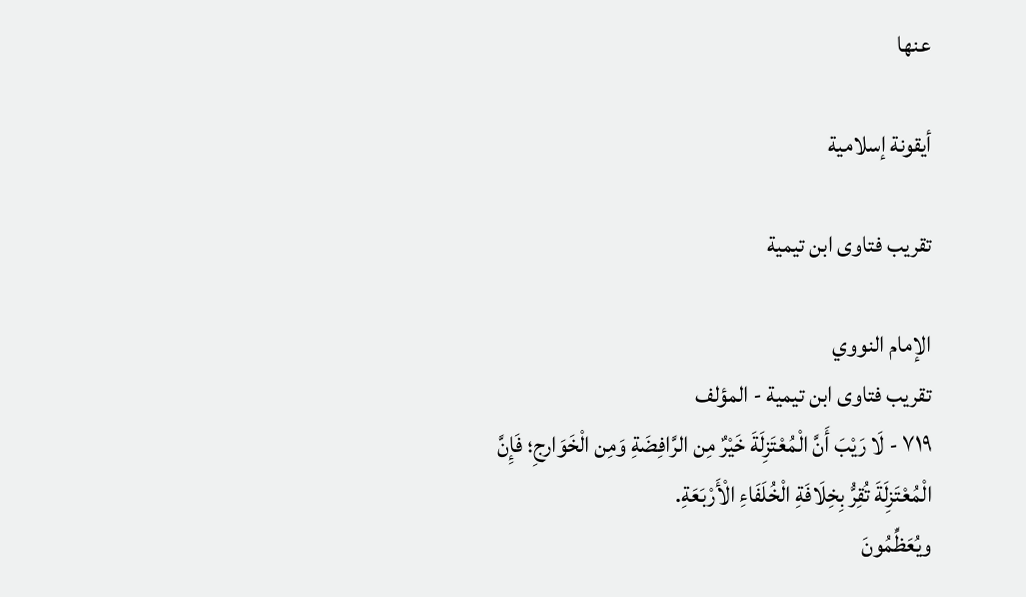عنها

أيقونة إسلامية

تقريب فتاوى ابن تيمية

الإمام النووي
تقريب فتاوى ابن تيمية - المؤلف
٧١٩ - لَا رَيْبَ أَنَّ الْمُعْتَزِلَةَ خَيْرٌ مِن الرَّافِضَةِ وَمِن الْخَوَارجِ؛ فَإِنَّ الْمُعْتَزِلَةَ تُقِرُّ بِخِلَافَةِ الْخُلَفَاءِ الْأَرْبَعَةِ.
ويُعَظِّمُونَ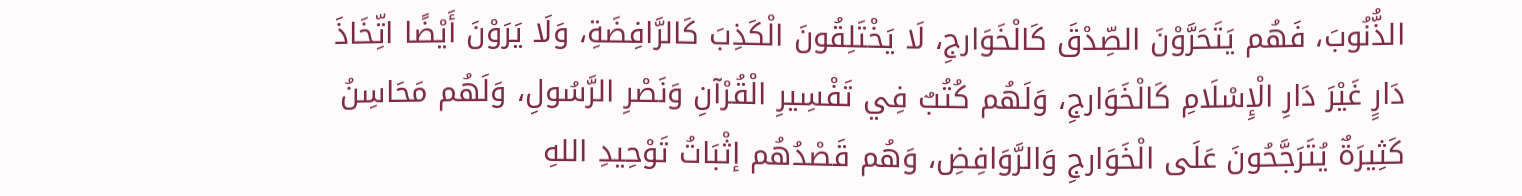الذُّنُوبَ، فَهُم يَتَحَرَّوْنَ الصِّدْقَ كَالْخَوَارجِ، لَا يَخْتَلِقُونَ الْكَذِبَ كَالرَّافِضَةِ، وَلَا يَرَوْنَ أَيْضًا اتِّخَاذَ دَارٍ غَيْرَ دَارِ الْإِسْلَامِ كَالْخَوَارجِ، وَلَهُم كُتُبٌ فِي تَفْسِيرِ الْقُرْآنِ وَنَصْرِ الرَّسُولِ، وَلَهُم مَحَاسِنُ كَثِيرَةٌ يُتَرَجَّحُونَ عَلَى الْخَوَارجِ وَالرَّوَافِضِ، وَهُم قَصْدُهُم إثْبَاتُ تَوْحِيدِ اللهِ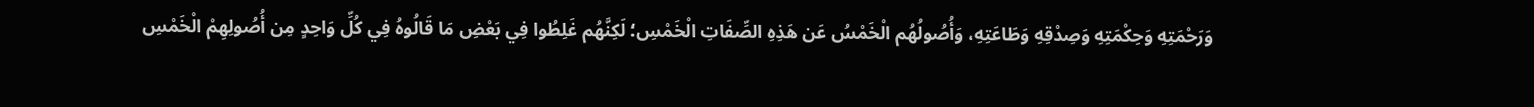وَرَحْمَتِهِ وَحِكْمَتِهِ وَصِدْقِهِ وَطَاعَتِهِ، وَأُصُولُهُم الْخَمْسُ عَن هَذِهِ الصِّفَاتِ الْخَمْسِ؛ لَكِنَّهُم غَلِطُوا فِي بَعْضِ مَا قَالُوهُ فِي كُلِّ وَاحِدٍ مِن أُصُولِهِمْ الْخَمْسِ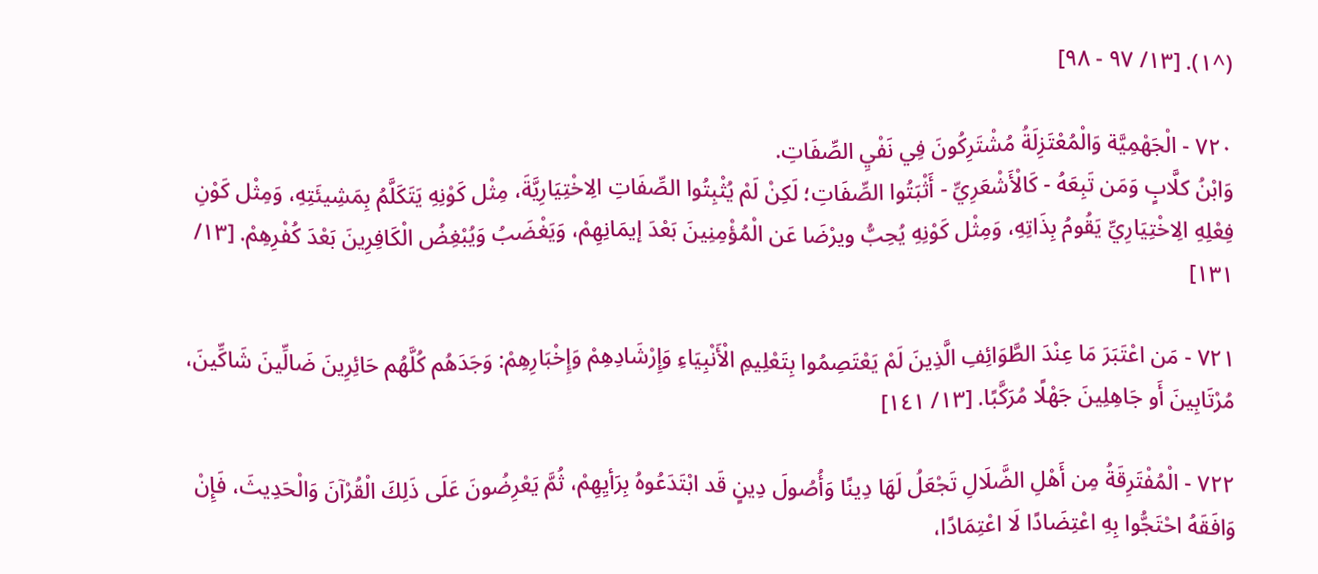(^١). [١٣/ ٩٧ - ٩٨]

٧٢٠ - الْجَهْمِيَّة وَالْمُعْتَزِلَةُ مُشْتَرِكُونَ فِي نَفْيِ الصِّفَاتِ.
وَابْنُ كلَّابٍ وَمَن تَبِعَهُ - كَالْأَشْعَرِيِّ - أَثْبَتُوا الصِّفَاتِ؛ لَكِنْ لَمْ يُثْبِتُوا الصِّفَاتِ الِاخْتِيَارِيَّةَ، مِثْل كَوْنِهِ يَتَكَلَّمُ بِمَشِيئَتِهِ، وَمِثْل كَوْنِ فِعْلِهِ الِاخْتِيَارِيِّ يَقُومُ بِذَاتِهِ، وَمِثْل كَوْنِهِ يُحِبُّ ويرْضَا عَن الْمُؤْمِنِينَ بَعْدَ إيمَانِهِمْ، وَيَغْضَبُ وَيُبْغِضُ الْكَافِرِينَ بَعْدَ كُفْرِهِمْ. [١٣/ ١٣١]

٧٢١ - مَن اعْتَبَرَ مَا عِنْدَ الطَّوَائِفِ الَّذِينَ لَمْ يَعْتَصِمُوا بِتَعْلِيمِ الْأَنْبِيَاءِ وَإِرْشَادِهِمْ وَإِخْبَارِهِمْ: وَجَدَهُم كُلَّهُم حَائِرِينَ ضَالِّينَ شَاكِّينَ، مُرْتَابِينَ أَو جَاهِلِينَ جَهْلًا مُرَكَّبًا. [١٣/ ١٤١]

٧٢٢ - الْمُفْتَرِقَةُ مِن أَهْلِ الضَّلَالِ تَجْعَلُ لَهَا دِينًا وَأُصُولَ دِينٍ قَد ابْتَدَعُوهُ بِرَأيِهِمْ، ثُمَّ يَعْرِضُونَ عَلَى ذَلِكَ الْقُرْآنَ وَالْحَدِيثَ، فَإِنْ وَافَقَهُ احْتَجُّوا بِهِ اعْتِضَادًا لَا اعْتِمَادًا،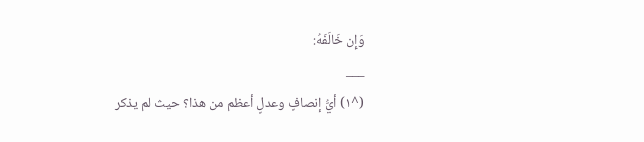وَإِن خَالَفَهُ:
___
(^١) أيُّ إنصافٍ وعدلٍ أعظم من هذا؟ حيث لم يذكر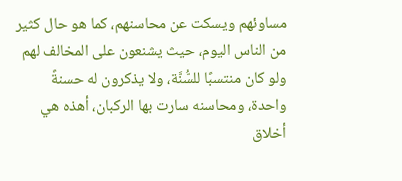مساوئهم ويسكت عن محاسنهم، كما هو حال كثير من الناس اليوم، حيث يشنعون على المخالف لهم ولو كان منتسبًا للسُّنَّة، ولا يذكرون له حسنةً واحدة، ومحاسنه سارت بها الركبان، أهذه هي أخلاق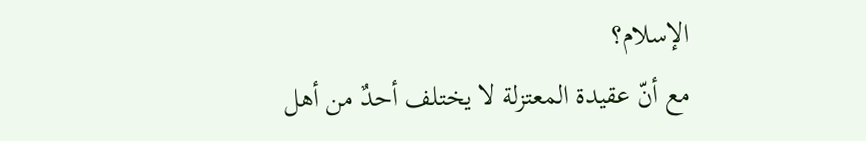الإسلام؟
مع أنّ عقيدة المعتزلة لا يختلف أحدٌ من أهل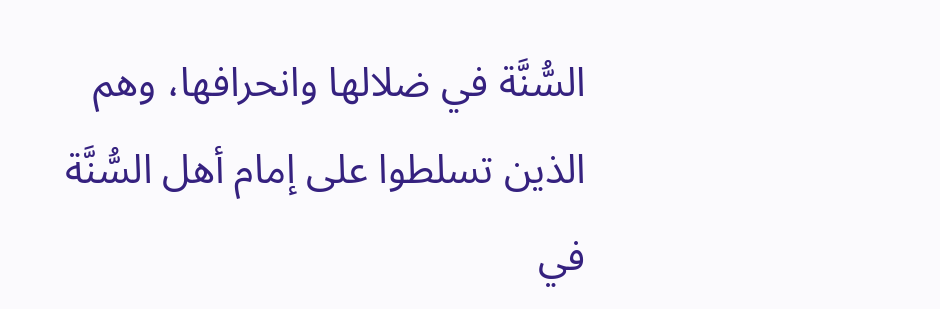السُّنَّة في ضلالها وانحرافها، وهم الذين تسلطوا على إمام أهل السُّنَّة في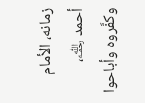زمانه، الأمام أحمد ﵀، وكفَّروه وأباحوا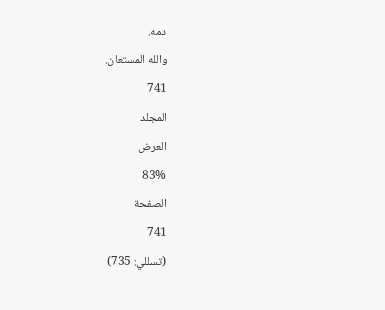دمه.
والله المستعان.
741
المجلد
العرض
83%
الصفحة
741
(تسللي: 735)